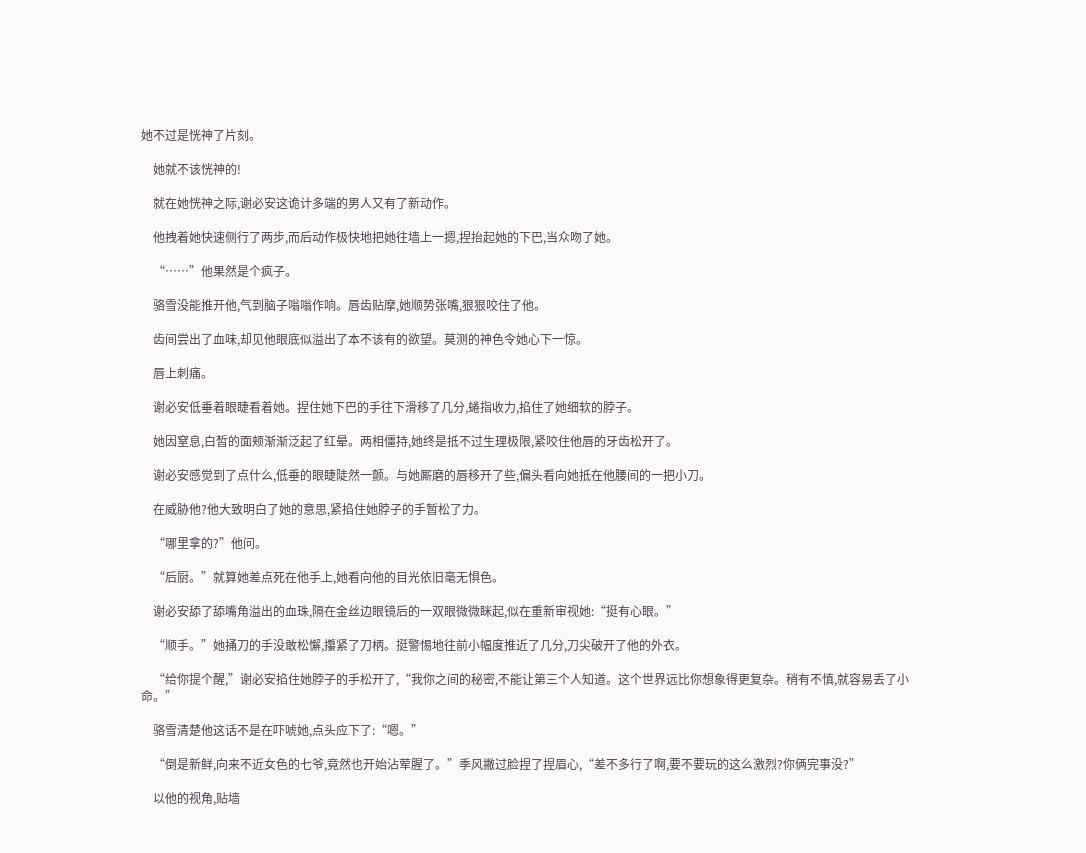她不过是恍神了片刻。

    她就不该恍神的!

    就在她恍神之际,谢必安这诡计多端的男人又有了新动作。

    他拽着她快速侧行了两步,而后动作极快地把她往墙上一摁,捏抬起她的下巴,当众吻了她。

    “……”他果然是个疯子。

    骆雪没能推开他,气到脑子嗡嗡作响。唇齿贴摩,她顺势张嘴,狠狠咬住了他。

    齿间尝出了血味,却见他眼底似溢出了本不该有的欲望。莫测的神色令她心下一惊。

    唇上刺痛。

    谢必安低垂着眼睫看着她。捏住她下巴的手往下滑移了几分,蜷指收力,掐住了她细软的脖子。

    她因窒息,白皙的面颊渐渐泛起了红晕。两相僵持,她终是抵不过生理极限,紧咬住他唇的牙齿松开了。

    谢必安感觉到了点什么,低垂的眼睫陡然一颤。与她厮磨的唇移开了些,偏头看向她抵在他腰间的一把小刀。

    在威胁他?他大致明白了她的意思,紧掐住她脖子的手暂松了力。

    “哪里拿的?”他问。

    “后厨。”就算她差点死在他手上,她看向他的目光依旧毫无惧色。

    谢必安舔了舔嘴角溢出的血珠,隔在金丝边眼镜后的一双眼微微眯起,似在重新审视她:“挺有心眼。”

    “顺手。”她捅刀的手没敢松懈,攥紧了刀柄。挺警惕地往前小幅度推近了几分,刀尖破开了他的外衣。

    “给你提个醒,”谢必安掐住她脖子的手松开了,“我你之间的秘密,不能让第三个人知道。这个世界远比你想象得更复杂。稍有不慎,就容易丢了小命。”

    骆雪清楚他这话不是在吓唬她,点头应下了:“嗯。”

    “倒是新鲜,向来不近女色的七爷,竟然也开始沾荤腥了。”季风撇过脸捏了捏眉心,“差不多行了啊,要不要玩的这么激烈?你俩完事没?”

    以他的视角,贴墙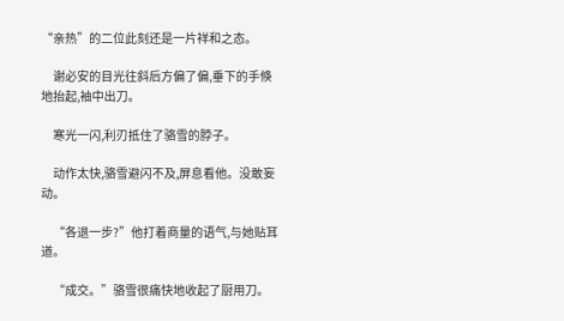“亲热”的二位此刻还是一片祥和之态。

    谢必安的目光往斜后方偏了偏,垂下的手倏地抬起,袖中出刀。

    寒光一闪,利刃抵住了骆雪的脖子。

    动作太快,骆雪避闪不及,屏息看他。没敢妄动。

    “各退一步?”他打着商量的语气,与她贴耳道。

    “成交。”骆雪很痛快地收起了厨用刀。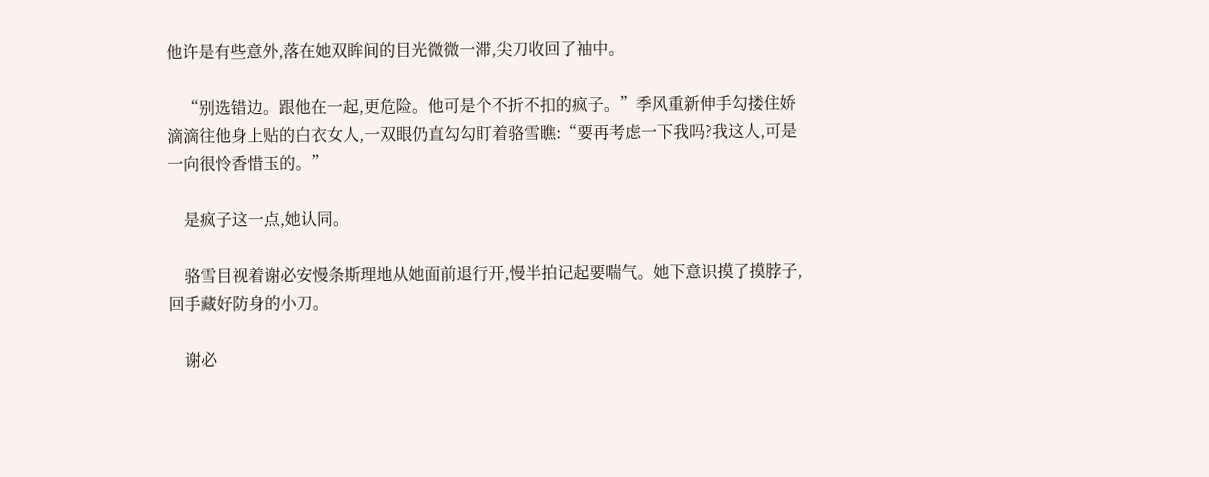他许是有些意外,落在她双眸间的目光微微一滞,尖刀收回了袖中。

    “别选错边。跟他在一起,更危险。他可是个不折不扣的疯子。”季风重新伸手勾搂住娇滴滴往他身上贴的白衣女人,一双眼仍直勾勾盯着骆雪瞧:“要再考虑一下我吗?我这人,可是一向很怜香惜玉的。”

    是疯子这一点,她认同。

    骆雪目视着谢必安慢条斯理地从她面前退行开,慢半拍记起要喘气。她下意识摸了摸脖子,回手藏好防身的小刀。

    谢必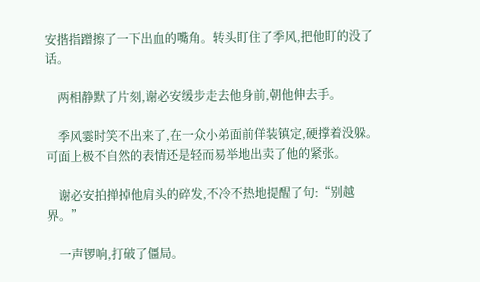安揩指蹭擦了一下出血的嘴角。转头盯住了季风,把他盯的没了话。

    两相静默了片刻,谢必安缓步走去他身前,朝他伸去手。

    季风霎时笑不出来了,在一众小弟面前佯装镇定,硬撑着没躲。可面上极不自然的表情还是轻而易举地出卖了他的紧张。

    谢必安拍掸掉他肩头的碎发,不冷不热地提醒了句:“别越界。”

    一声锣响,打破了僵局。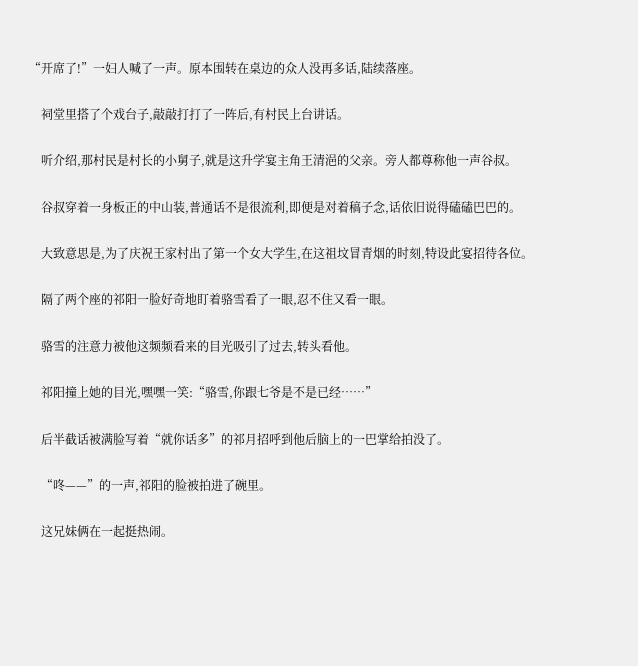“开席了!”一妇人喊了一声。原本围转在桌边的众人没再多话,陆续落座。

    祠堂里搭了个戏台子,敲敲打打了一阵后,有村民上台讲话。

    听介绍,那村民是村长的小舅子,就是这升学宴主角王清浥的父亲。旁人都尊称他一声谷叔。

    谷叔穿着一身板正的中山装,普通话不是很流利,即便是对着稿子念,话依旧说得磕磕巴巴的。

    大致意思是,为了庆祝王家村出了第一个女大学生,在这祖坟冒青烟的时刻,特设此宴招待各位。

    隔了两个座的祁阳一脸好奇地盯着骆雪看了一眼,忍不住又看一眼。

    骆雪的注意力被他这频频看来的目光吸引了过去,转头看他。

    祁阳撞上她的目光,嘿嘿一笑:“骆雪,你跟七爷是不是已经……”

    后半截话被满脸写着“就你话多”的祁月招呼到他后脑上的一巴掌给拍没了。

    “咚——”的一声,祁阳的脸被拍进了碗里。

    这兄妹俩在一起挺热闹。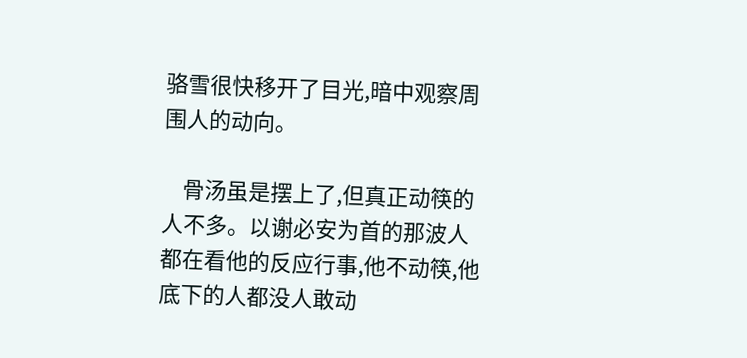骆雪很快移开了目光,暗中观察周围人的动向。

    骨汤虽是摆上了,但真正动筷的人不多。以谢必安为首的那波人都在看他的反应行事,他不动筷,他底下的人都没人敢动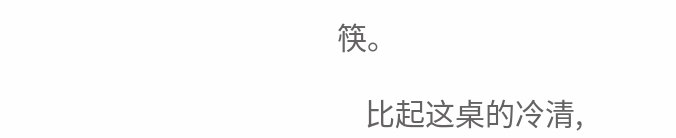筷。

    比起这桌的冷清,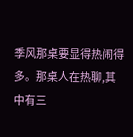季风那桌要显得热闹得多。那桌人在热聊,其中有三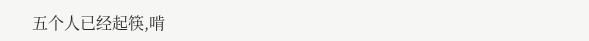五个人已经起筷,啃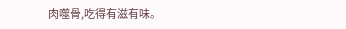肉噬骨,吃得有滋有味。